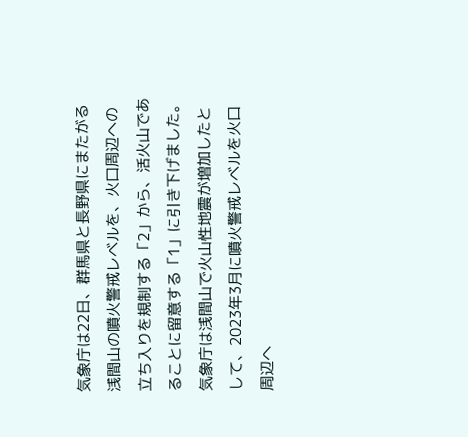気象庁は22日、群馬県と長野県にまたがる浅間山の噴火警戒レベルを、火口周辺への立ち入りを規制する「2」から、活火山であることに留意する「1」に引き下げました。 気象庁は浅間山で火山性地震が増加したとして、2023年3月に噴火警戒レベルを火口周辺へ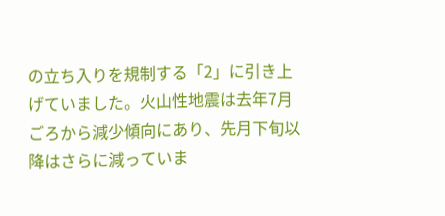の立ち入りを規制する「2」に引き上げていました。火山性地震は去年7月ごろから減少傾向にあり、先月下旬以降はさらに減っていま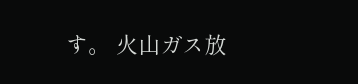す。 火山ガス放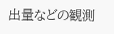出量などの観測